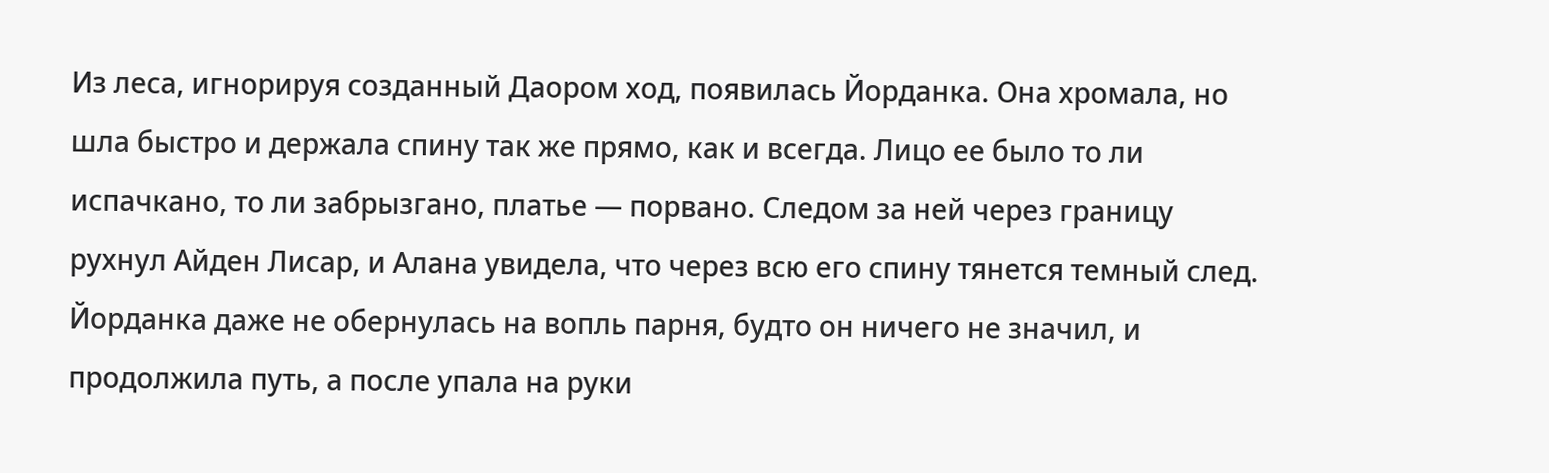Из леса, игнорируя созданный Даором ход, появилась Йорданка. Она хромала, но шла быстро и держала спину так же прямо, как и всегда. Лицо ее было то ли испачкано, то ли забрызгано, платье — порвано. Следом за ней через границу рухнул Айден Лисар, и Алана увидела, что через всю его спину тянется темный след. Йорданка даже не обернулась на вопль парня, будто он ничего не значил, и продолжила путь, а после упала на руки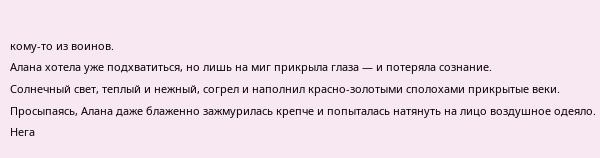кому-то из воинов.
Алана хотела уже подхватиться, но лишь на миг прикрыла глаза — и потеряла сознание.
Солнечный свет, теплый и нежный, согрел и наполнил красно-золотыми сполохами прикрытые веки. Просыпаясь, Алана даже блаженно зажмурилась крепче и попыталась натянуть на лицо воздушное одеяло. Нега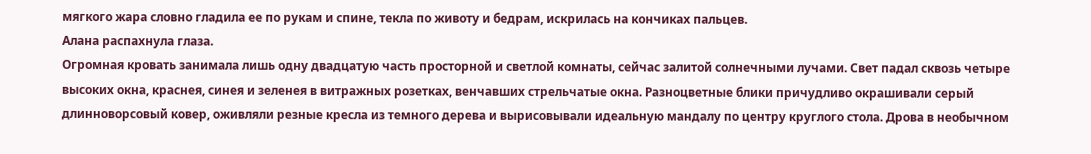мягкого жара словно гладила ее по рукам и спине, текла по животу и бедрам, искрилась на кончиках пальцев.
Алана распахнула глаза.
Огромная кровать занимала лишь одну двадцатую часть просторной и светлой комнаты, сейчас залитой солнечными лучами. Свет падал сквозь четыре высоких окна, краснея, синея и зеленея в витражных розетках, венчавших стрельчатые окна. Разноцветные блики причудливо окрашивали серый длинноворсовый ковер, оживляли резные кресла из темного дерева и вырисовывали идеальную мандалу по центру круглого стола. Дрова в необычном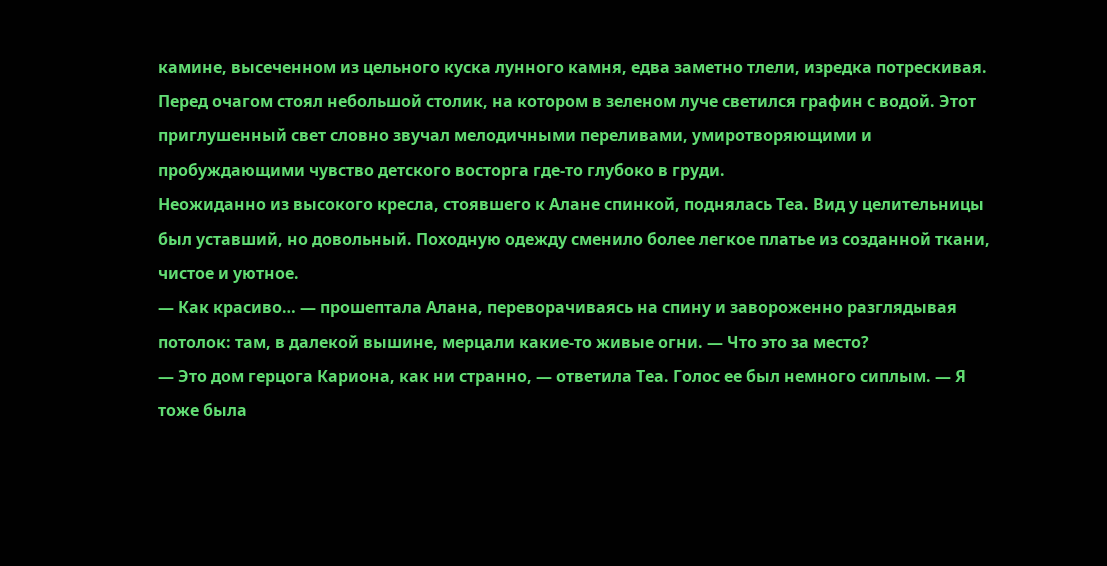камине, высеченном из цельного куска лунного камня, едва заметно тлели, изредка потрескивая. Перед очагом стоял небольшой столик, на котором в зеленом луче светился графин с водой. Этот приглушенный свет словно звучал мелодичными переливами, умиротворяющими и пробуждающими чувство детского восторга где-то глубоко в груди.
Неожиданно из высокого кресла, стоявшего к Алане спинкой, поднялась Теа. Вид у целительницы был уставший, но довольный. Походную одежду сменило более легкое платье из созданной ткани, чистое и уютное.
— Как красиво… — прошептала Алана, переворачиваясь на спину и завороженно разглядывая потолок: там, в далекой вышине, мерцали какие-то живые огни. — Что это за место?
— Это дом герцога Кариона, как ни странно, — ответила Теа. Голос ее был немного сиплым. — Я тоже была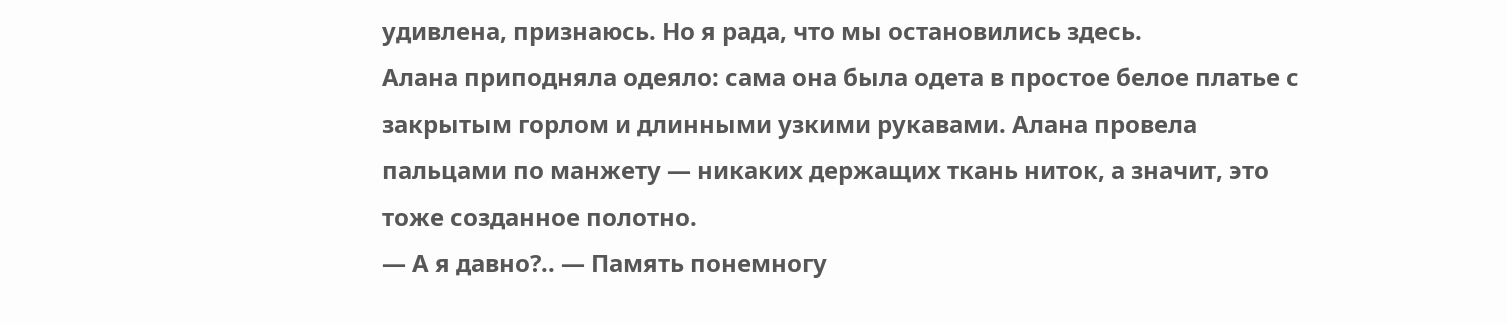удивлена, признаюсь. Но я рада, что мы остановились здесь.
Алана приподняла одеяло: сама она была одета в простое белое платье с закрытым горлом и длинными узкими рукавами. Алана провела пальцами по манжету — никаких держащих ткань ниток, а значит, это тоже созданное полотно.
— А я давно?.. — Память понемногу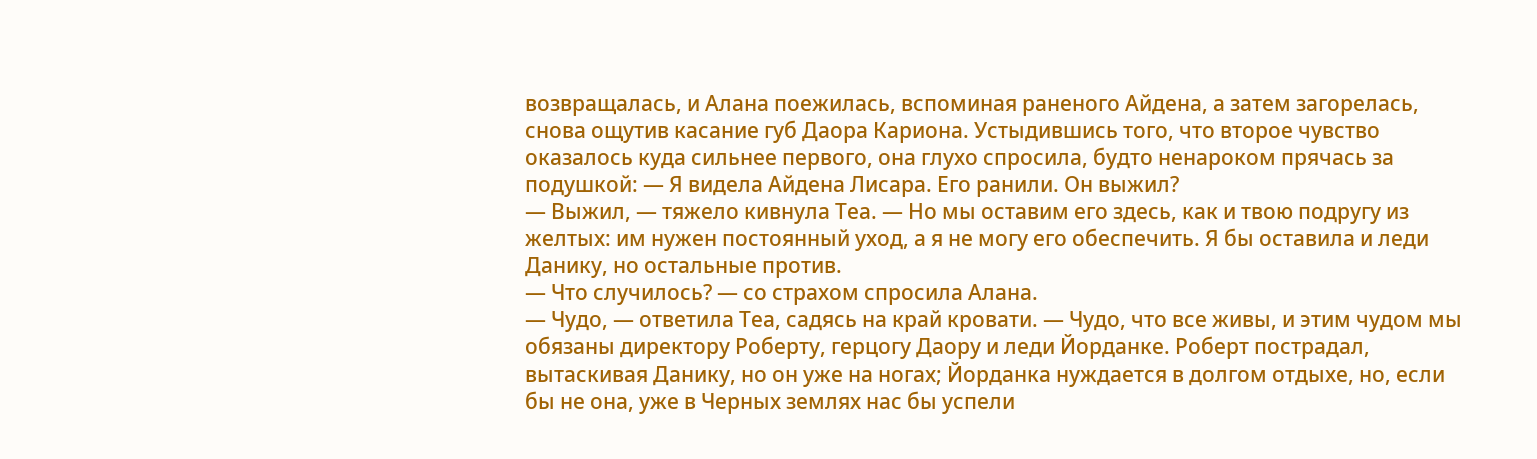возвращалась, и Алана поежилась, вспоминая раненого Айдена, а затем загорелась, снова ощутив касание губ Даора Кариона. Устыдившись того, что второе чувство оказалось куда сильнее первого, она глухо спросила, будто ненароком прячась за подушкой: — Я видела Айдена Лисара. Его ранили. Он выжил?
— Выжил, — тяжело кивнула Теа. — Но мы оставим его здесь, как и твою подругу из желтых: им нужен постоянный уход, а я не могу его обеспечить. Я бы оставила и леди Данику, но остальные против.
— Что случилось? — со страхом спросила Алана.
— Чудо, — ответила Теа, садясь на край кровати. — Чудо, что все живы, и этим чудом мы обязаны директору Роберту, герцогу Даору и леди Йорданке. Роберт пострадал, вытаскивая Данику, но он уже на ногах; Йорданка нуждается в долгом отдыхе, но, если бы не она, уже в Черных землях нас бы успели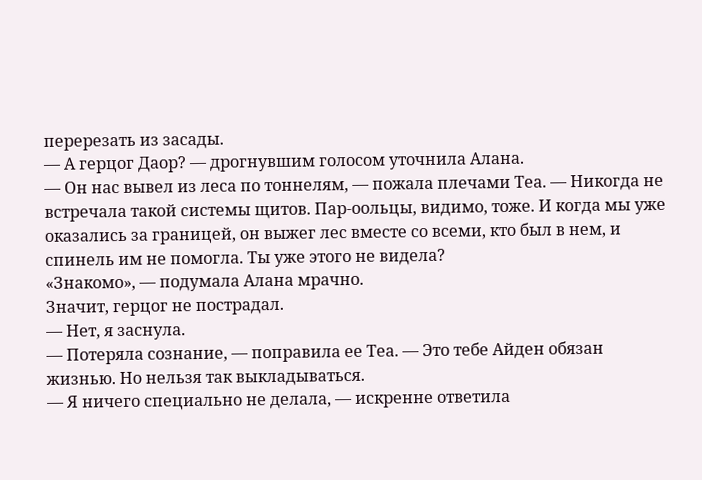перерезать из засады.
— А герцог Даор? — дрогнувшим голосом уточнила Алана.
— Он нас вывел из леса по тоннелям, — пожала плечами Теа. — Никогда не встречала такой системы щитов. Пар-оольцы, видимо, тоже. И когда мы уже оказались за границей, он выжег лес вместе со всеми, кто был в нем, и спинель им не помогла. Ты уже этого не видела?
«Знакомо», — подумала Алана мрачно.
Значит, герцог не пострадал.
— Нет, я заснула.
— Потеряла сознание, — поправила ее Теа. — Это тебе Айден обязан жизнью. Но нельзя так выкладываться.
— Я ничего специально не делала, — искренне ответила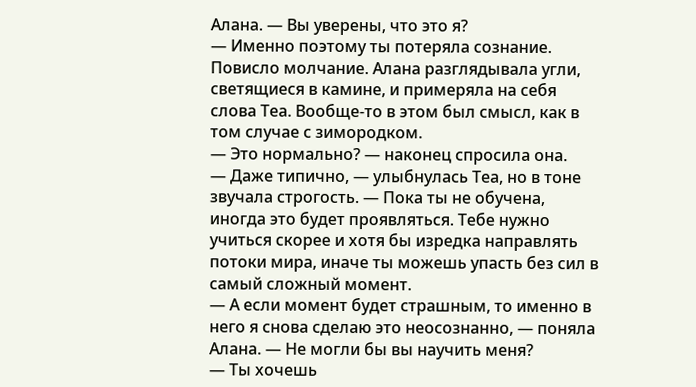Алана. — Вы уверены, что это я?
— Именно поэтому ты потеряла сознание.
Повисло молчание. Алана разглядывала угли, светящиеся в камине, и примеряла на себя слова Теа. Вообще-то в этом был смысл, как в том случае с зимородком.
— Это нормально? — наконец спросила она.
— Даже типично, — улыбнулась Теа, но в тоне звучала строгость. — Пока ты не обучена, иногда это будет проявляться. Тебе нужно учиться скорее и хотя бы изредка направлять потоки мира, иначе ты можешь упасть без сил в самый сложный момент.
— А если момент будет страшным, то именно в него я снова сделаю это неосознанно, — поняла Алана. — Не могли бы вы научить меня?
— Ты хочешь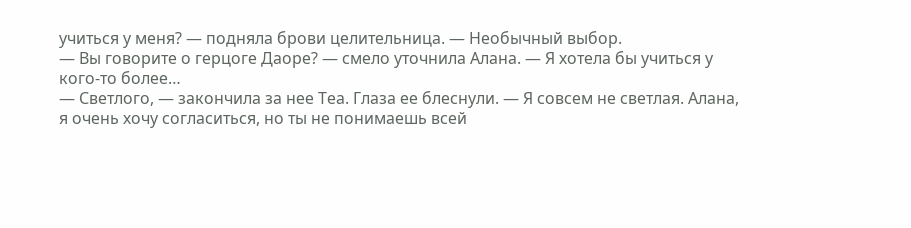учиться у меня? — подняла брови целительница. — Необычный выбор.
— Вы говорите о герцоге Даоре? — смело уточнила Алана. — Я хотела бы учиться у кого-то более…
— Светлого, — закончила за нее Теа. Глаза ее блеснули. — Я совсем не светлая. Алана, я очень хочу согласиться, но ты не понимаешь всей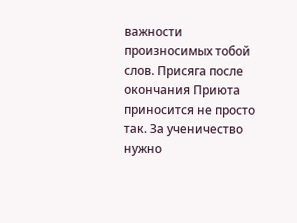важности произносимых тобой слов. Присяга после окончания Приюта приносится не просто так. За ученичество нужно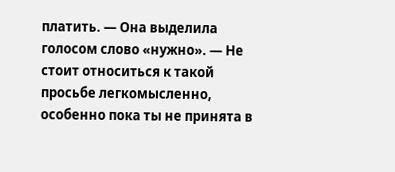платить. — Она выделила голосом слово «нужно». — Не стоит относиться к такой просьбе легкомысленно, особенно пока ты не принята в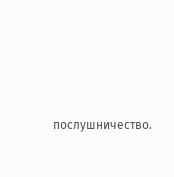послушничество.